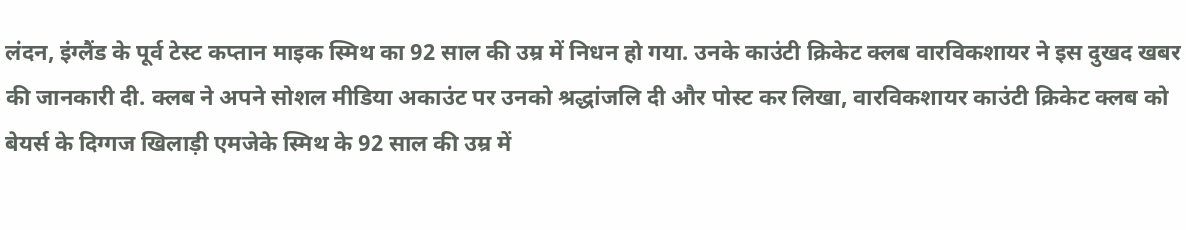लंदन, इंग्लैंड के पूर्व टेस्ट कप्तान माइक स्मिथ का 92 साल की उम्र में निधन हो गया. उनके काउंटी क्रिकेट क्लब वारविकशायर ने इस दुखद खबर की जानकारी दी. क्लब ने अपने सोशल मीडिया अकाउंट पर उनको श्रद्धांजलि दी और पोस्ट कर लिखा, वारविकशायर काउंटी क्रिकेट क्लब को बेयर्स के दिग्गज खिलाड़ी एमजेके स्मिथ के 92 साल की उम्र में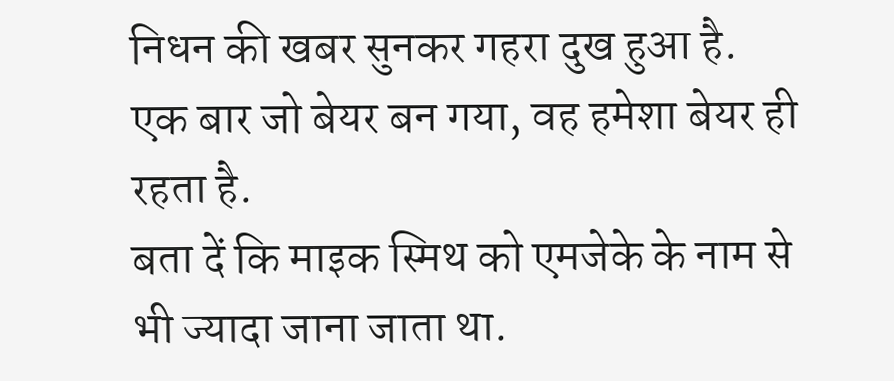निधन की खबर सुनकर गहरा दुख हुआ है. एक बार जो बेयर बन गया, वह हमेशा बेयर ही रहता है.
बता दें कि माइक स्मिथ को एमजेके के नाम से भी ज्यादा जाना जाता था.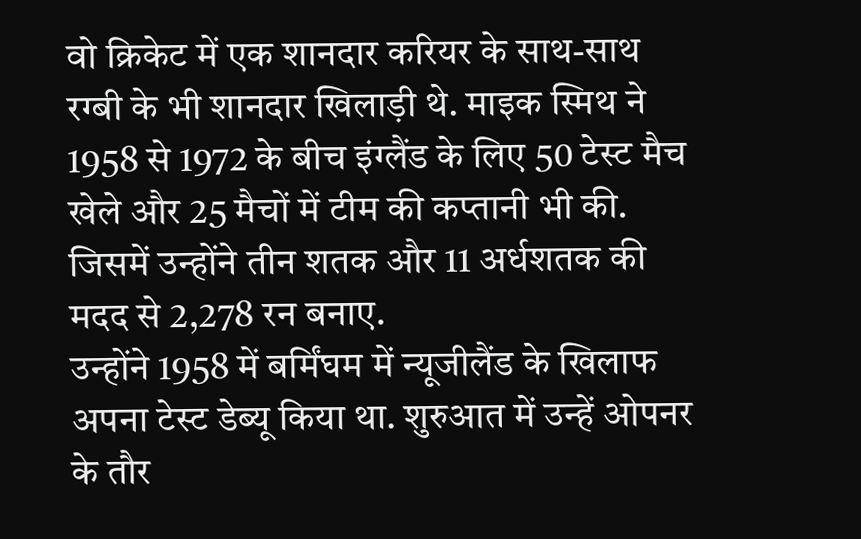वो क्रिकेट में एक शानदार करियर के साथ-साथ रग्बी के भी शानदार खिलाड़ी थे. माइक स्मिथ ने 1958 से 1972 के बीच इंग्लैंड के लिए 50 टेस्ट मैच खेले और 25 मैचों में टीम की कप्तानी भी की. जिसमें उन्होंने तीन शतक और 11 अर्धशतक की मदद से 2,278 रन बनाए.
उन्होंने 1958 में बर्मिंघम में न्यूजीलैंड के खिलाफ अपना टेस्ट डेब्यू किया था. शुरुआत में उन्हें ओपनर के तौर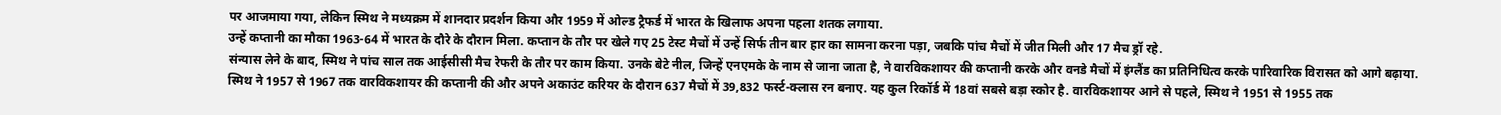पर आजमाया गया, लेकिन स्मिथ ने मध्यक्रम में शानदार प्रदर्शन किया और 1959 में ओल्ड ट्रैफर्ड में भारत के खिलाफ अपना पहला शतक लगाया.
उन्हें कप्तानी का मौका 1963-64 में भारत के दौरे के दौरान मिला. कप्तान के तौर पर खेले गए 25 टेस्ट मैचों में उन्हें सिर्फ तीन बार हार का सामना करना पड़ा, जबकि पांच मैचों में जीत मिली और 17 मैच ड्रॉ रहे.
संन्यास लेने के बाद, स्मिथ ने पांच साल तक आईसीसी मैच रेफरी के तौर पर काम किया. उनके बेटे नील, जिन्हें एनएमके के नाम से जाना जाता है, ने वारविकशायर की कप्तानी करके और वनडे मैचों में इंग्लैंड का प्रतिनिधित्व करके पारिवारिक विरासत को आगे बढ़ाया.
स्मिथ ने 1957 से 1967 तक वारविकशायर की कप्तानी की और अपने अकाउंट करियर के दौरान 637 मैचों में 39,832 फर्स्ट-क्लास रन बनाए. यह कुल रिकॉर्ड में 18वां सबसे बड़ा स्कोर है. वारविकशायर आने से पहले, स्मिथ ने 1951 से 1955 तक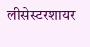लीसेस्टरशायर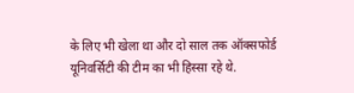के लिए भी खेला था और दो साल तक ऑक्सफोर्ड यूनिवर्सिटी की टीम का भी हिस्सा रहे थे.